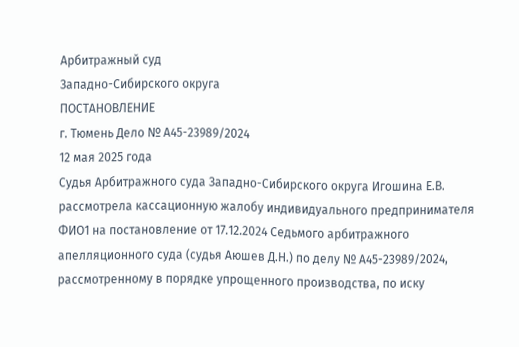Арбитражный суд
Западно-Сибирского округа
ПОСТАНОВЛЕНИЕ
г. Тюмень Дело № А45-23989/2024
12 мая 2025 года
Судья Арбитражного суда Западно-Сибирского округа Игошина Е.В. рассмотрела кассационную жалобу индивидуального предпринимателя ФИО1 на постановление от 17.12.2024 Седьмого арбитражного апелляционного суда (судья Аюшев Д.Н.) по делу № А45-23989/2024, рассмотренному в порядке упрощенного производства, по иску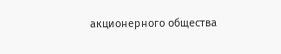акционерного общества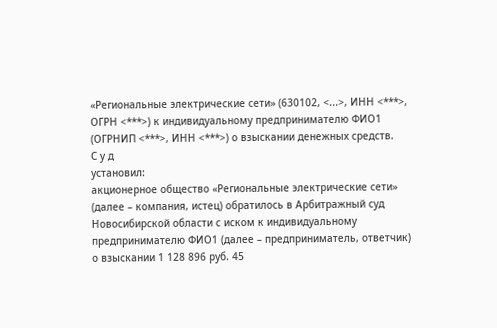«Региональные электрические сети» (630102, <...>, ИНН <***>, ОГРН <***>) к индивидуальному предпринимателю ФИО1 (ОГРНИП <***>, ИНН <***>) о взыскании денежных средств.
С у д
установил:
акционерное общество «Региональные электрические сети» (далее – компания, истец) обратилось в Арбитражный суд Новосибирской области с иском к индивидуальному предпринимателю ФИО1 (далее – предприниматель, ответчик) о взыскании 1 128 896 руб. 45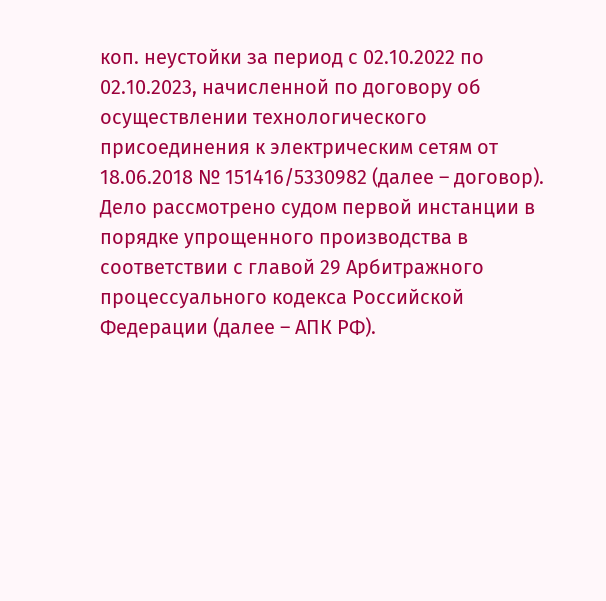коп. неустойки за период с 02.10.2022 по 02.10.2023, начисленной по договору об осуществлении технологического присоединения к электрическим сетям от 18.06.2018 № 151416/5330982 (далее – договор).
Дело рассмотрено судом первой инстанции в порядке упрощенного производства в соответствии с главой 29 Арбитражного процессуального кодекса Российской Федерации (далее – АПК РФ).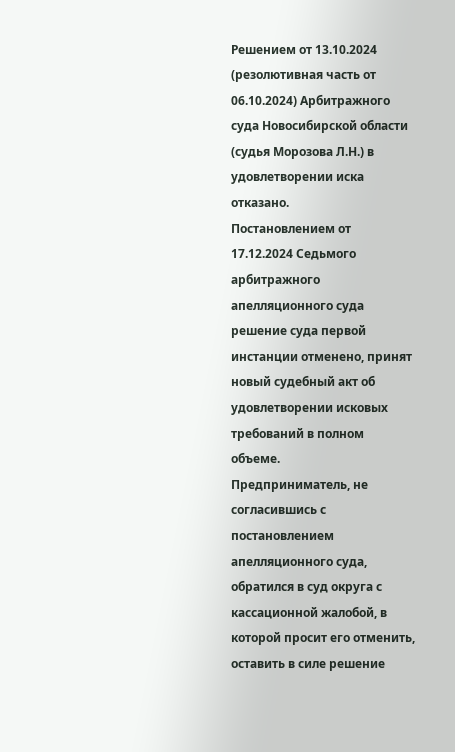Решением от 13.10.2024 (резолютивная часть от 06.10.2024) Арбитражного суда Новосибирской области (судья Морозова Л.Н.) в удовлетворении иска отказано.
Постановлением от 17.12.2024 Седьмого арбитражного апелляционного суда решение суда первой инстанции отменено, принят новый судебный акт об удовлетворении исковых требований в полном объеме.
Предприниматель, не согласившись с постановлением апелляционного суда, обратился в суд округа с кассационной жалобой, в которой просит его отменить, оставить в силе решение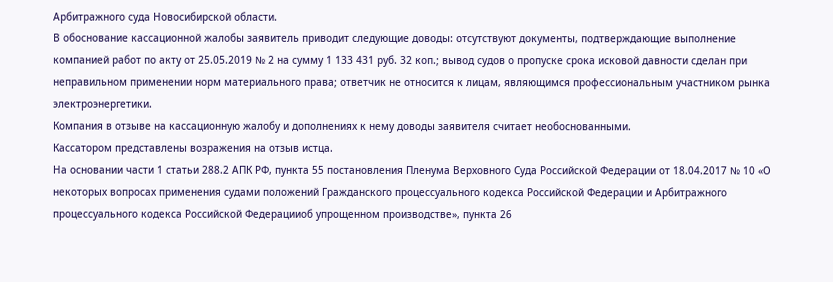Арбитражного суда Новосибирской области.
В обоснование кассационной жалобы заявитель приводит следующие доводы: отсутствуют документы, подтверждающие выполнение компанией работ по акту от 25.05.2019 № 2 на сумму 1 133 431 руб. 32 коп.; вывод судов о пропуске срока исковой давности сделан при неправильном применении норм материального права; ответчик не относится к лицам, являющимся профессиональным участником рынка электроэнергетики.
Компания в отзыве на кассационную жалобу и дополнениях к нему доводы заявителя считает необоснованными.
Кассатором представлены возражения на отзыв истца.
На основании части 1 статьи 288.2 АПК РФ, пункта 55 постановления Пленума Верховного Суда Российской Федерации от 18.04.2017 № 10 «О некоторых вопросах применения судами положений Гражданского процессуального кодекса Российской Федерации и Арбитражного процессуального кодекса Российской Федерацииоб упрощенном производстве», пункта 26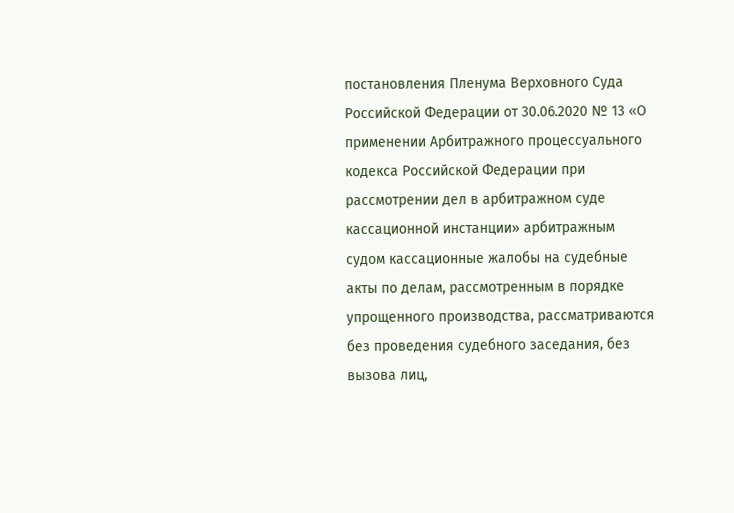постановления Пленума Верховного Суда Российской Федерации от 30.06.2020 № 13 «О применении Арбитражного процессуального кодекса Российской Федерации при рассмотрении дел в арбитражном суде кассационной инстанции» арбитражным судом кассационные жалобы на судебные акты по делам, рассмотренным в порядке упрощенного производства, рассматриваются без проведения судебного заседания, без вызова лиц,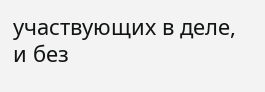участвующих в деле, и без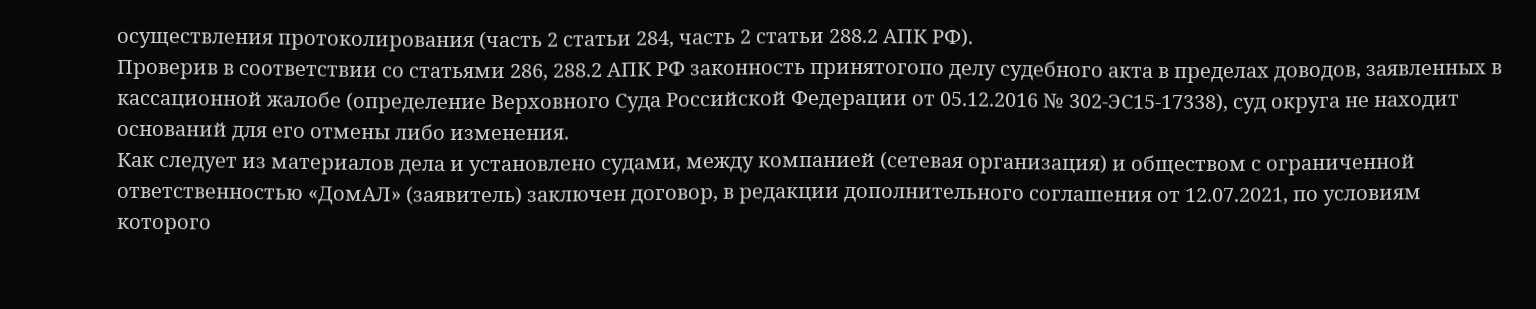осуществления протоколирования (часть 2 статьи 284, часть 2 статьи 288.2 АПК РФ).
Проверив в соответствии со статьями 286, 288.2 АПК РФ законность принятогопо делу судебного акта в пределах доводов, заявленных в кассационной жалобе (определение Верховного Суда Российской Федерации от 05.12.2016 № 302-ЭС15-17338), суд округа не находит оснований для его отмены либо изменения.
Как следует из материалов дела и установлено судами, между компанией (сетевая организация) и обществом с ограниченной ответственностью «ДомАЛ» (заявитель) заключен договор, в редакции дополнительного соглашения от 12.07.2021, по условиям которого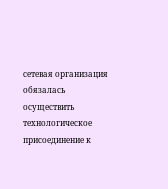сетевая организация обязалась осуществить технологическое присоединение к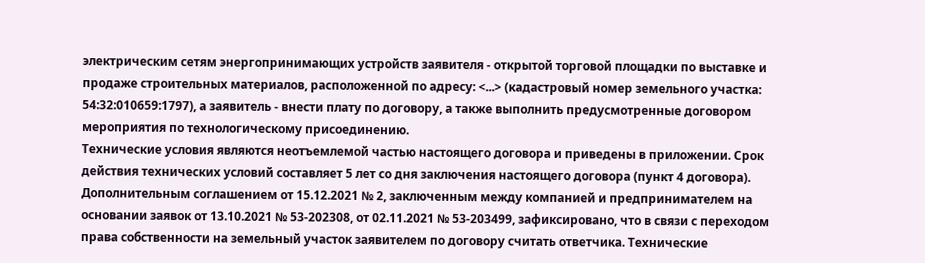электрическим сетям энергопринимающих устройств заявителя - открытой торговой площадки по выставке и продаже строительных материалов, расположенной по адресу: <...> (кадастровый номер земельного участка: 54:32:010659:1797), а заявитель - внести плату по договору, а также выполнить предусмотренные договором мероприятия по технологическому присоединению.
Технические условия являются неотъемлемой частью настоящего договора и приведены в приложении. Срок действия технических условий составляет 5 лет со дня заключения настоящего договора (пункт 4 договора).
Дополнительным соглашением от 15.12.2021 № 2, заключенным между компанией и предпринимателем на основании заявок от 13.10.2021 № 53-202308, от 02.11.2021 № 53-203499, зафиксировано, что в связи с переходом права собственности на земельный участок заявителем по договору считать ответчика. Технические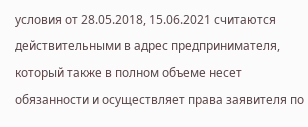условия от 28.05.2018, 15.06.2021 считаются действительными в адрес предпринимателя, который также в полном объеме несет обязанности и осуществляет права заявителя по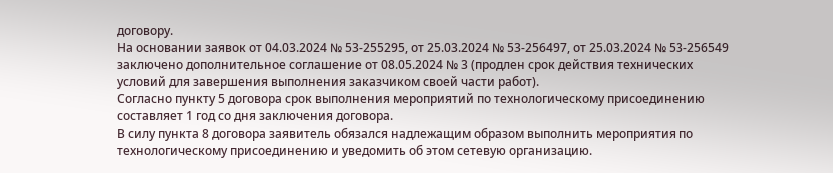договору.
На основании заявок от 04.03.2024 № 53-255295, от 25.03.2024 № 53-256497, от 25.03.2024 № 53-256549 заключено дополнительное соглашение от 08.05.2024 № 3 (продлен срок действия технических условий для завершения выполнения заказчиком своей части работ).
Согласно пункту 5 договора срок выполнения мероприятий по технологическому присоединению составляет 1 год со дня заключения договора.
В силу пункта 8 договора заявитель обязался надлежащим образом выполнить мероприятия по технологическому присоединению и уведомить об этом сетевую организацию.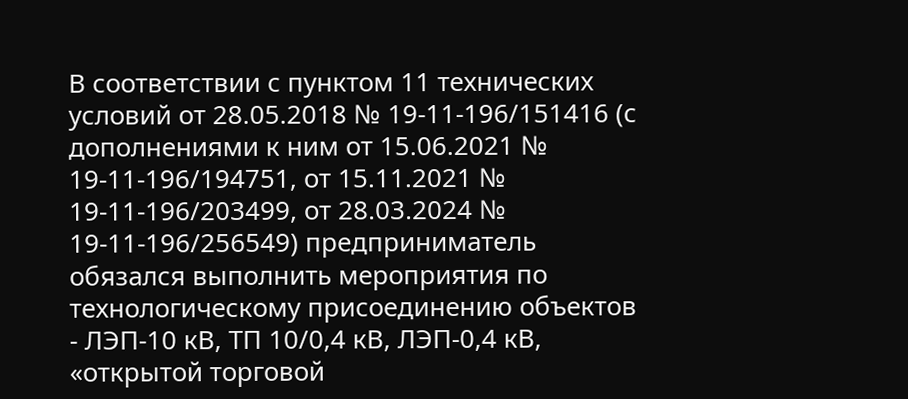В соответствии с пунктом 11 технических условий от 28.05.2018 № 19-11-196/151416 (с дополнениями к ним от 15.06.2021 № 19-11-196/194751, от 15.11.2021 № 19-11-196/203499, от 28.03.2024 № 19-11-196/256549) предприниматель обязался выполнить мероприятия по технологическому присоединению объектов - ЛЭП-10 кВ, ТП 10/0,4 кВ, ЛЭП-0,4 кВ, «открытой торговой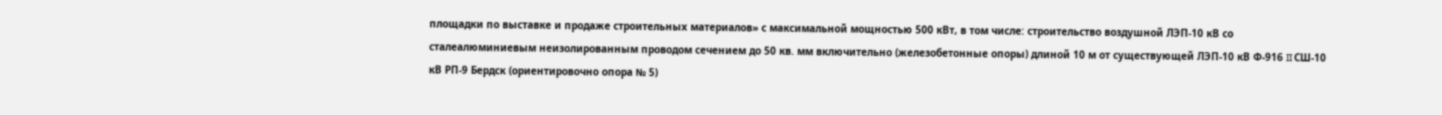площадки по выставке и продаже строительных материалов» с максимальной мощностью 500 кВт, в том числе: строительство воздушной ЛЭП-10 кВ со сталеалюминиевым неизолированным проводом сечением до 50 кв. мм включительно (железобетонные опоры) длиной 10 м от существующей ЛЭП-10 кВ Ф-916 II СШ-10 кВ РП-9 Бердск (ориентировочно опора № 5)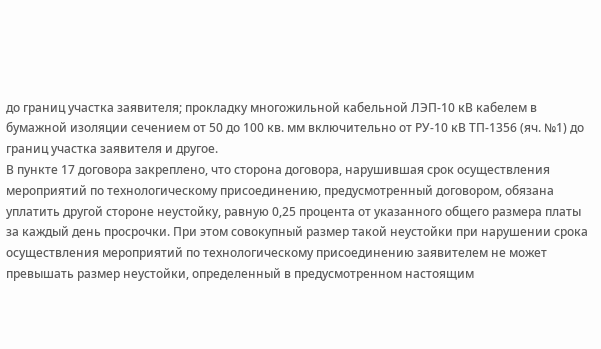до границ участка заявителя; прокладку многожильной кабельной ЛЭП-10 кВ кабелем в бумажной изоляции сечением от 50 до 100 кв. мм включительно от РУ-10 кВ ТП-1356 (яч. №1) до границ участка заявителя и другое.
В пункте 17 договора закреплено, что сторона договора, нарушившая срок осуществления мероприятий по технологическому присоединению, предусмотренный договором, обязана уплатить другой стороне неустойку, равную 0,25 процента от указанного общего размера платы за каждый день просрочки. При этом совокупный размер такой неустойки при нарушении срока осуществления мероприятий по технологическому присоединению заявителем не может превышать размер неустойки, определенный в предусмотренном настоящим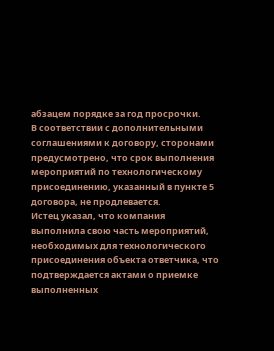абзацем порядке за год просрочки.
В соответствии с дополнительными соглашениями к договору, сторонами предусмотрено, что срок выполнения мероприятий по технологическому присоединению, указанный в пункте 5 договора, не продлевается.
Истец указал, что компания выполнила свою часть мероприятий, необходимых для технологического присоединения объекта ответчика, что подтверждается актами о приемке выполненных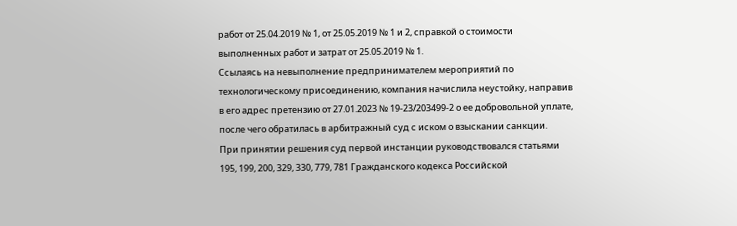работ от 25.04.2019 № 1, от 25.05.2019 № 1 и 2, справкой о стоимости выполненных работ и затрат от 25.05.2019 № 1.
Ссылаясь на невыполнение предпринимателем мероприятий по технологическому присоединению, компания начислила неустойку, направив в его адрес претензию от 27.01.2023 № 19-23/203499-2 о ее добровольной уплате, после чего обратилась в арбитражный суд с иском о взыскании санкции.
При принятии решения суд первой инстанции руководствовался статьями 195, 199, 200, 329, 330, 779, 781 Гражданского кодекса Российской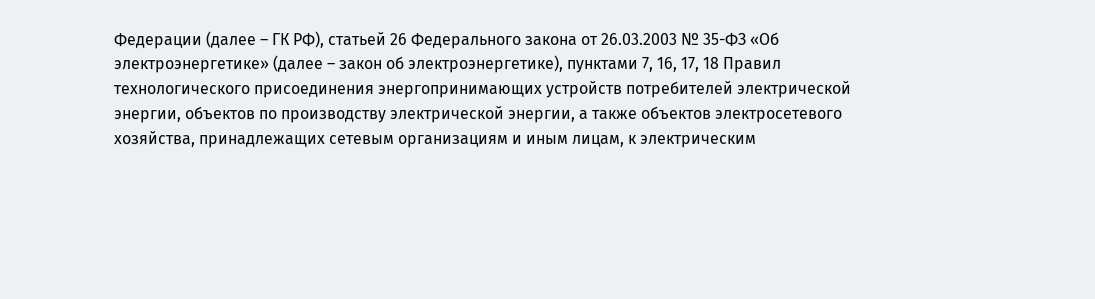Федерации (далее – ГК РФ), статьей 26 Федерального закона от 26.03.2003 № 35-ФЗ «Об электроэнергетике» (далее – закон об электроэнергетике), пунктами 7, 16, 17, 18 Правил технологического присоединения энергопринимающих устройств потребителей электрической энергии, объектов по производству электрической энергии, а также объектов электросетевого хозяйства, принадлежащих сетевым организациям и иным лицам, к электрическим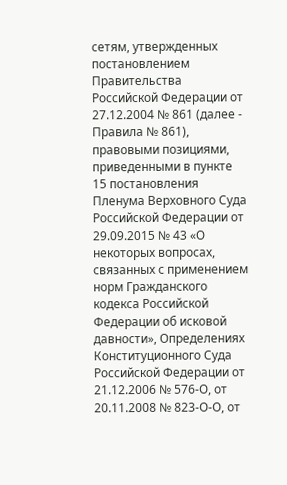сетям, утвержденных постановлением Правительства Российской Федерации от 27.12.2004 № 861 (далее - Правила № 861), правовыми позициями, приведенными в пункте 15 постановления Пленума Верховного Суда Российской Федерации от 29.09.2015 № 43 «О некоторых вопросах, связанных с применением норм Гражданского кодекса Российской Федерации об исковой давности», Определениях Конституционного Суда Российской Федерации от 21.12.2006 № 576-О, от 20.11.2008 № 823-О-О, от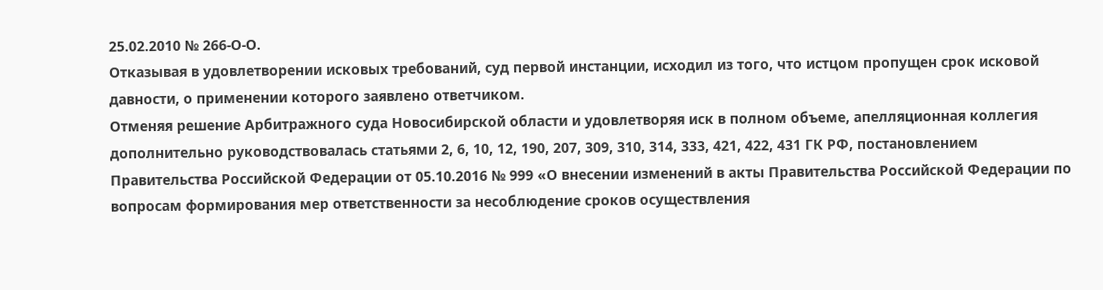25.02.2010 № 266-О-О.
Отказывая в удовлетворении исковых требований, суд первой инстанции, исходил из того, что истцом пропущен срок исковой давности, о применении которого заявлено ответчиком.
Отменяя решение Арбитражного суда Новосибирской области и удовлетворяя иск в полном объеме, апелляционная коллегия дополнительно руководствовалась статьями 2, 6, 10, 12, 190, 207, 309, 310, 314, 333, 421, 422, 431 ГК РФ, постановлением Правительства Российской Федерации от 05.10.2016 № 999 «О внесении изменений в акты Правительства Российской Федерации по вопросам формирования мер ответственности за несоблюдение сроков осуществления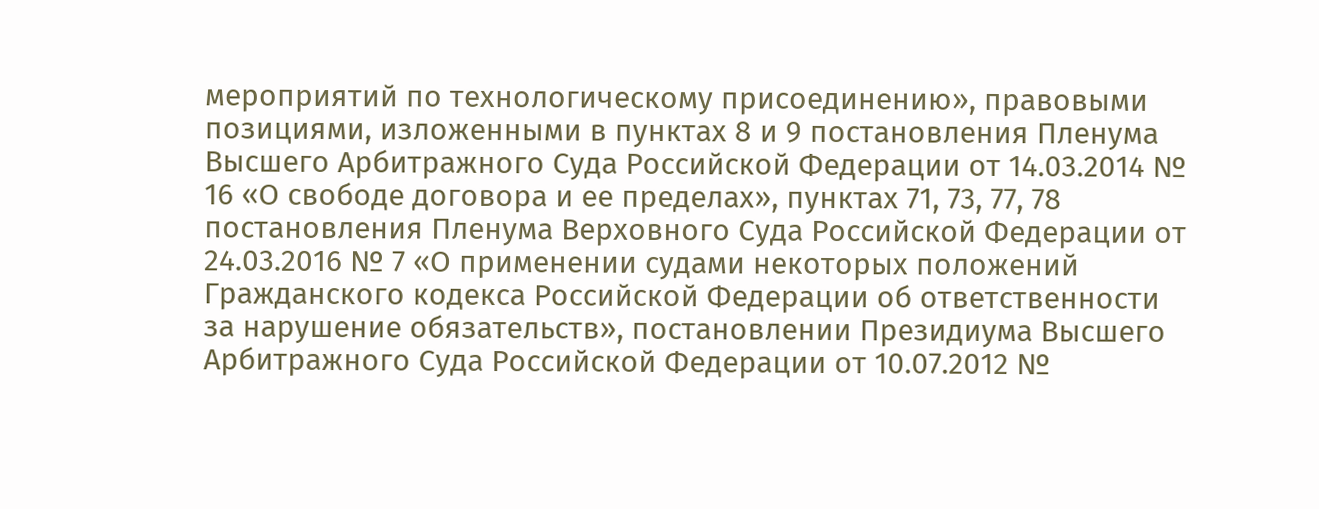мероприятий по технологическому присоединению», правовыми позициями, изложенными в пунктах 8 и 9 постановления Пленума Высшего Арбитражного Суда Российской Федерации от 14.03.2014 № 16 «О свободе договора и ее пределах», пунктах 71, 73, 77, 78 постановления Пленума Верховного Суда Российской Федерации от 24.03.2016 № 7 «О применении судами некоторых положений Гражданского кодекса Российской Федерации об ответственности за нарушение обязательств», постановлении Президиума Высшего Арбитражного Суда Российской Федерации от 10.07.2012 №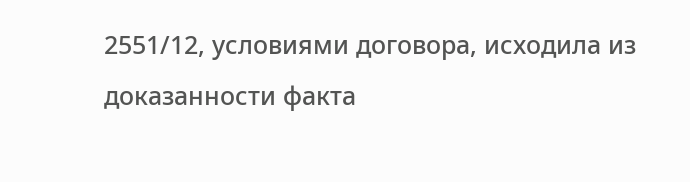2551/12, условиями договора, исходила из доказанности факта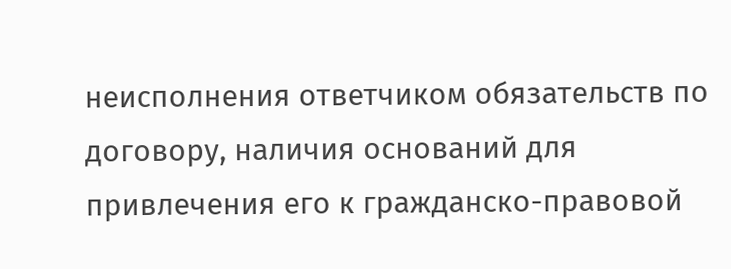неисполнения ответчиком обязательств по договору, наличия оснований для привлечения его к гражданско-правовой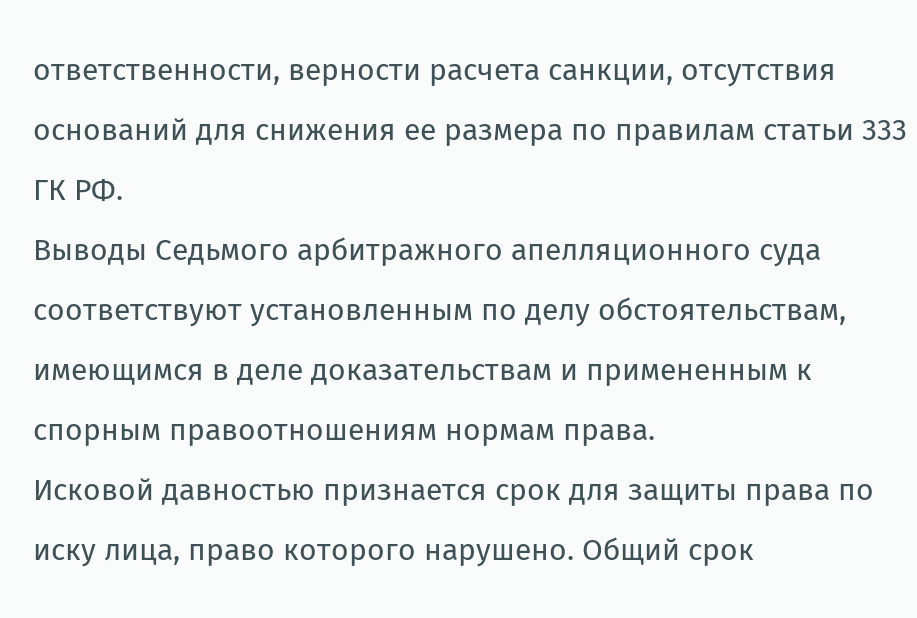ответственности, верности расчета санкции, отсутствия оснований для снижения ее размера по правилам статьи 333 ГК РФ.
Выводы Седьмого арбитражного апелляционного суда соответствуют установленным по делу обстоятельствам, имеющимся в деле доказательствам и примененным к спорным правоотношениям нормам права.
Исковой давностью признается срок для защиты права по иску лица, право которого нарушено. Общий срок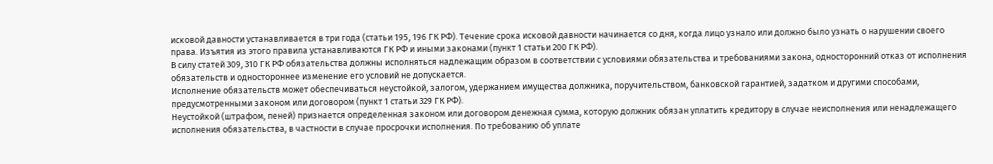исковой давности устанавливается в три года (статьи 195, 196 ГК РФ). Течение срока исковой давности начинается со дня, когда лицо узнало или должно было узнать о нарушении своего права. Изъятия из этого правила устанавливаются ГК РФ и иными законами (пункт 1 статьи 200 ГК РФ).
В силу статей 309, 310 ГК РФ обязательства должны исполняться надлежащим образом в соответствии с условиями обязательства и требованиями закона, односторонний отказ от исполнения обязательств и одностороннее изменение его условий не допускается.
Исполнение обязательств может обеспечиваться неустойкой, залогом, удержанием имущества должника, поручительством, банковской гарантией, задатком и другими способами, предусмотренными законом или договором (пункт 1 статьи 329 ГК РФ).
Неустойкой (штрафом, пеней) признается определенная законом или договором денежная сумма, которую должник обязан уплатить кредитору в случае неисполнения или ненадлежащего исполнения обязательства, в частности в случае просрочки исполнения. По требованию об уплате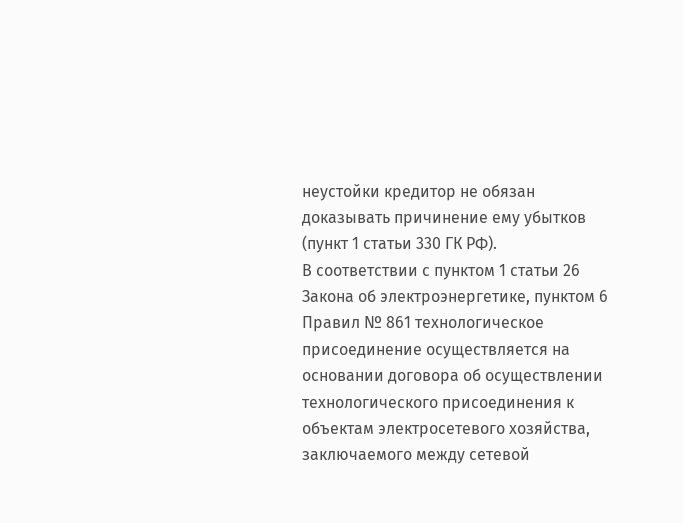неустойки кредитор не обязан доказывать причинение ему убытков (пункт 1 статьи 330 ГК РФ).
В соответствии с пунктом 1 статьи 26 Закона об электроэнергетике, пунктом 6 Правил № 861 технологическое присоединение осуществляется на основании договора об осуществлении технологического присоединения к объектам электросетевого хозяйства, заключаемого между сетевой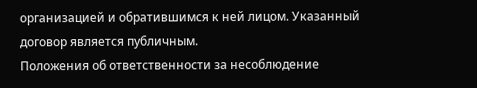организацией и обратившимся к ней лицом. Указанный договор является публичным.
Положения об ответственности за несоблюдение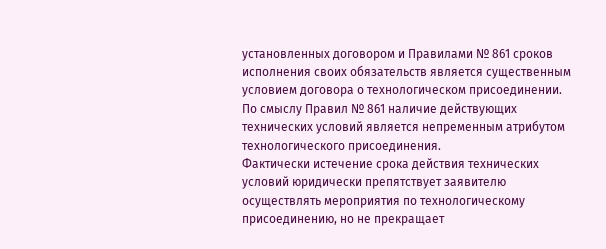установленных договором и Правилами № 861 сроков исполнения своих обязательств является существенным условием договора о технологическом присоединении.
По смыслу Правил № 861 наличие действующих технических условий является непременным атрибутом технологического присоединения.
Фактически истечение срока действия технических условий юридически препятствует заявителю осуществлять мероприятия по технологическому присоединению, но не прекращает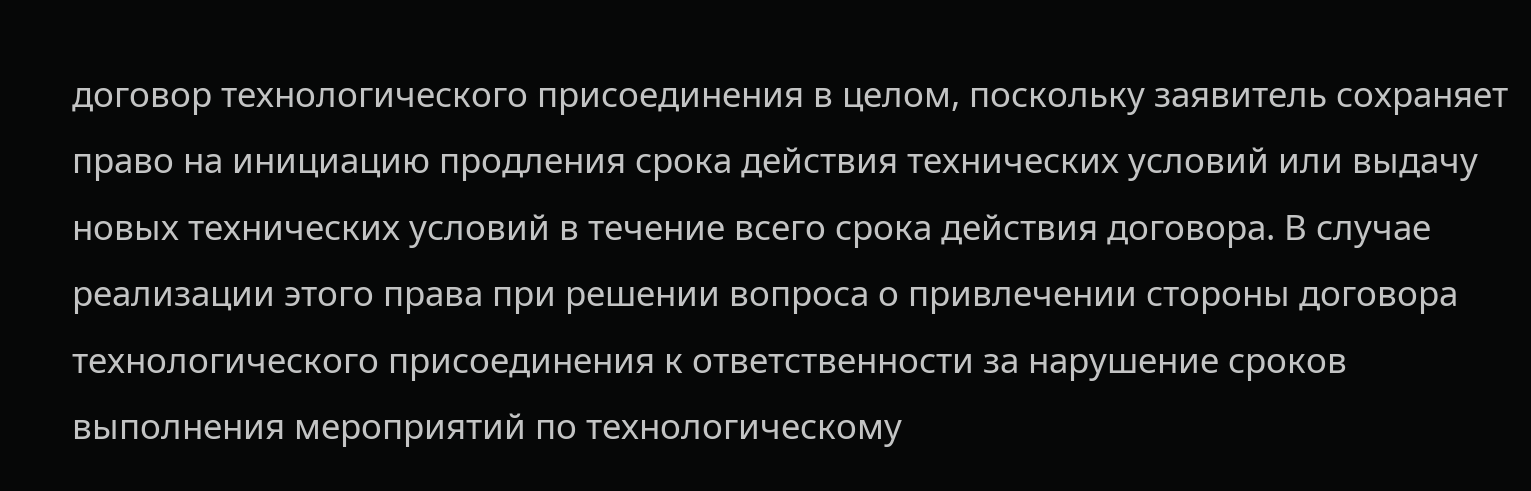договор технологического присоединения в целом, поскольку заявитель сохраняет право на инициацию продления срока действия технических условий или выдачу новых технических условий в течение всего срока действия договора. В случае реализации этого права при решении вопроса о привлечении стороны договора технологического присоединения к ответственности за нарушение сроков выполнения мероприятий по технологическому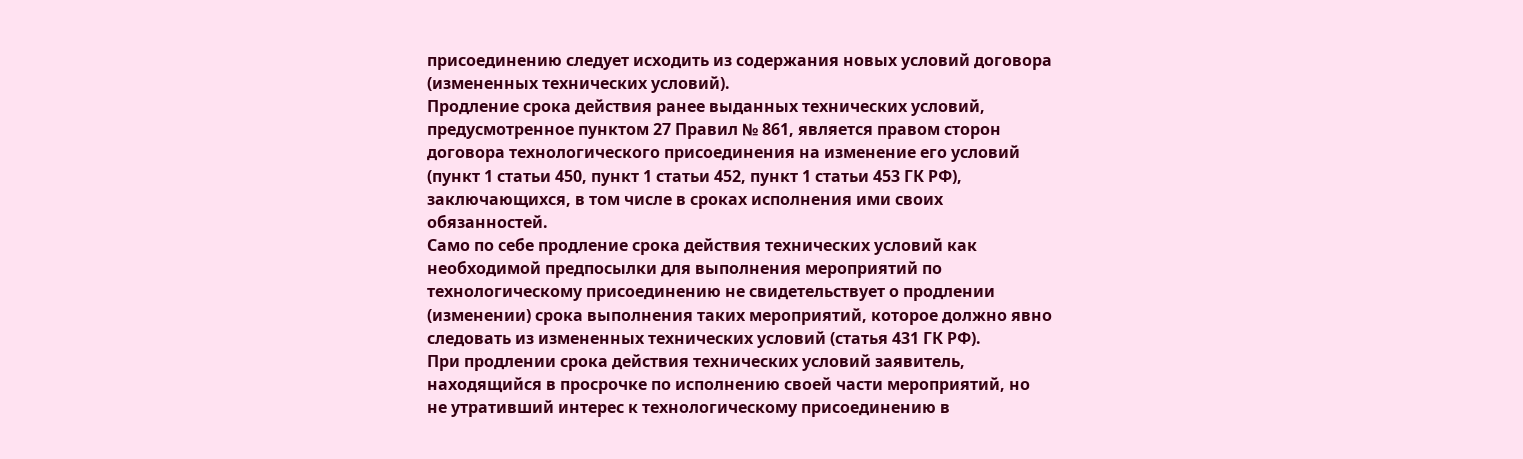присоединению следует исходить из содержания новых условий договора (измененных технических условий).
Продление срока действия ранее выданных технических условий, предусмотренное пунктом 27 Правил № 861, является правом сторон договора технологического присоединения на изменение его условий (пункт 1 статьи 450, пункт 1 статьи 452, пункт 1 статьи 453 ГК РФ), заключающихся, в том числе в сроках исполнения ими своих обязанностей.
Само по себе продление срока действия технических условий как необходимой предпосылки для выполнения мероприятий по технологическому присоединению не свидетельствует о продлении (изменении) срока выполнения таких мероприятий, которое должно явно следовать из измененных технических условий (статья 431 ГК РФ).
При продлении срока действия технических условий заявитель, находящийся в просрочке по исполнению своей части мероприятий, но не утративший интерес к технологическому присоединению в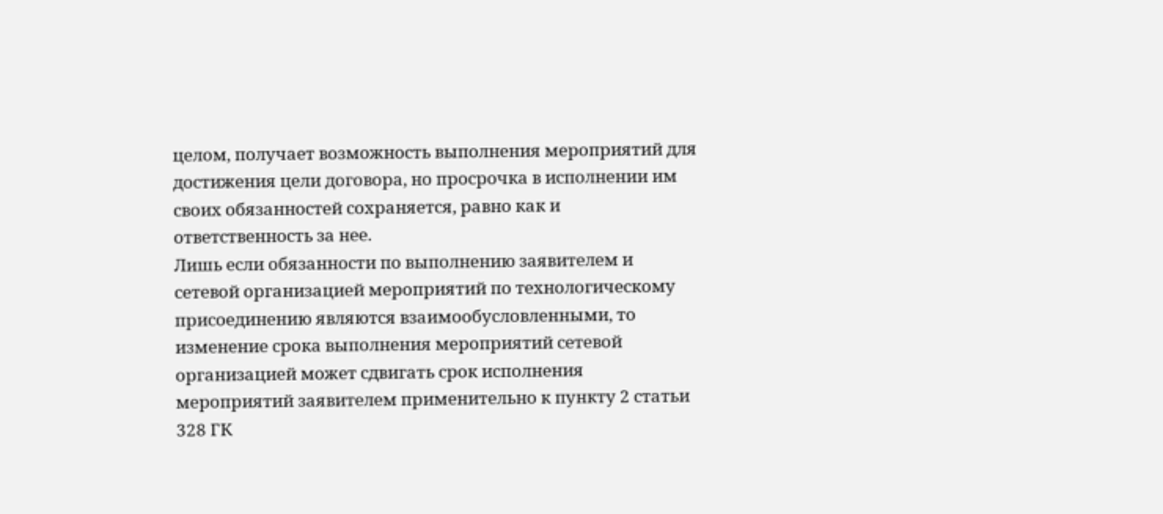целом, получает возможность выполнения мероприятий для достижения цели договора, но просрочка в исполнении им своих обязанностей сохраняется, равно как и ответственность за нее.
Лишь если обязанности по выполнению заявителем и сетевой организацией мероприятий по технологическому присоединению являются взаимообусловленными, то изменение срока выполнения мероприятий сетевой организацией может сдвигать срок исполнения мероприятий заявителем применительно к пункту 2 статьи 328 ГК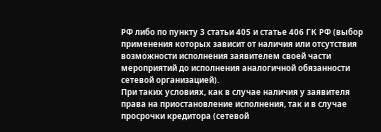РФ либо по пункту 3 статьи 405 и статье 406 ГК РФ (выбор применения которых зависит от наличия или отсутствия возможности исполнения заявителем своей части мероприятий до исполнения аналогичной обязанности сетевой организацией).
При таких условиях, как в случае наличия у заявителя права на приостановление исполнения, так и в случае просрочки кредитора (сетевой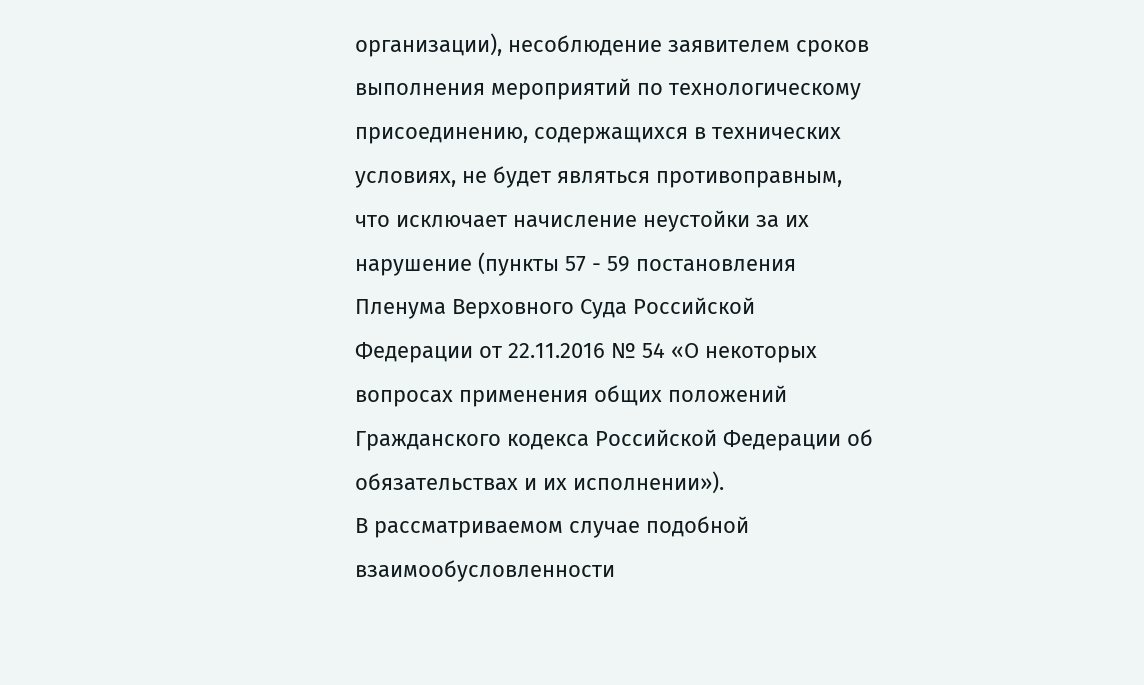организации), несоблюдение заявителем сроков выполнения мероприятий по технологическому присоединению, содержащихся в технических условиях, не будет являться противоправным, что исключает начисление неустойки за их нарушение (пункты 57 - 59 постановления Пленума Верховного Суда Российской Федерации от 22.11.2016 № 54 «О некоторых вопросах применения общих положений Гражданского кодекса Российской Федерации об обязательствах и их исполнении»).
В рассматриваемом случае подобной взаимообусловленности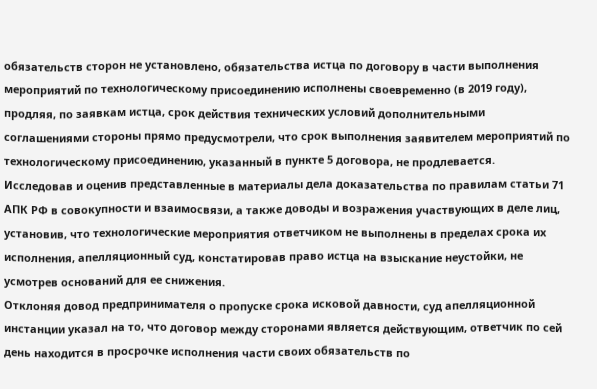обязательств сторон не установлено, обязательства истца по договору в части выполнения мероприятий по технологическому присоединению исполнены своевременно (в 2019 году), продляя, по заявкам истца, срок действия технических условий дополнительными соглашениями стороны прямо предусмотрели, что срок выполнения заявителем мероприятий по технологическому присоединению, указанный в пункте 5 договора, не продлевается.
Исследовав и оценив представленные в материалы дела доказательства по правилам статьи 71 АПК РФ в совокупности и взаимосвязи, а также доводы и возражения участвующих в деле лиц, установив, что технологические мероприятия ответчиком не выполнены в пределах срока их исполнения, апелляционный суд, констатировав право истца на взыскание неустойки, не усмотрев оснований для ее снижения.
Отклоняя довод предпринимателя о пропуске срока исковой давности, суд апелляционной инстанции указал на то, что договор между сторонами является действующим, ответчик по сей день находится в просрочке исполнения части своих обязательств по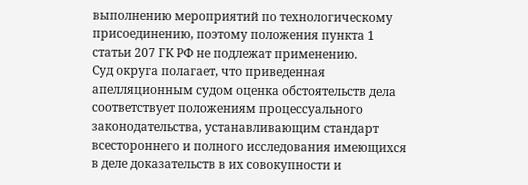выполнению мероприятий по технологическому присоединению, поэтому положения пункта 1 статьи 207 ГК РФ не подлежат применению.
Суд округа полагает, что приведенная апелляционным судом оценка обстоятельств дела соответствует положениям процессуального законодательства, устанавливающим стандарт всестороннего и полного исследования имеющихся в деле доказательств в их совокупности и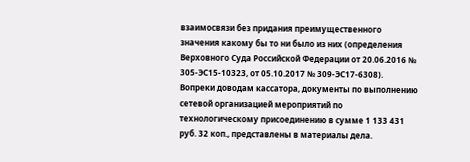взаимосвязи без придания преимущественного значения какому бы то ни было из них (определения Верховного Суда Российской Федерации от 20.06.2016 № 305-ЭС15-10323, от 05.10.2017 № 309-ЭС17-6308).
Вопреки доводам кассатора, документы по выполнению сетевой организацией мероприятий по технологическому присоединению в сумме 1 133 431 руб. 32 коп., представлены в материалы дела.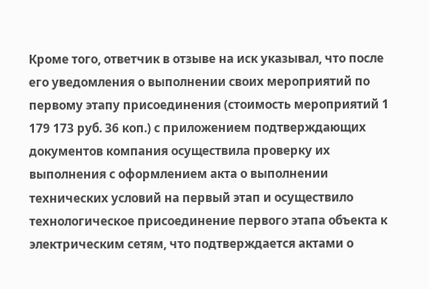Кроме того, ответчик в отзыве на иск указывал, что после его уведомления о выполнении своих мероприятий по первому этапу присоединения (стоимость мероприятий 1 179 173 руб. 36 коп.) с приложением подтверждающих документов компания осуществила проверку их выполнения с оформлением акта о выполнении технических условий на первый этап и осуществило технологическое присоединение первого этапа объекта к электрическим сетям, что подтверждается актами о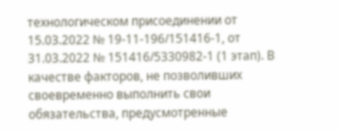технологическом присоединении от 15.03.2022 № 19-11-196/151416-1, от 31.03.2022 № 151416/5330982-1 (1 этап). В качестве факторов, не позволивших своевременно выполнить свои обязательства, предусмотренные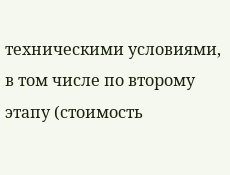техническими условиями, в том числе по второму этапу (стоимость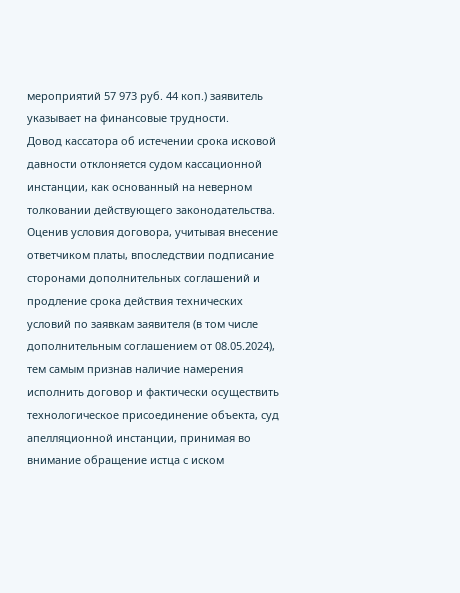мероприятий 57 973 руб. 44 коп.) заявитель указывает на финансовые трудности.
Довод кассатора об истечении срока исковой давности отклоняется судом кассационной инстанции, как основанный на неверном толковании действующего законодательства.
Оценив условия договора, учитывая внесение ответчиком платы, впоследствии подписание сторонами дополнительных соглашений и продление срока действия технических условий по заявкам заявителя (в том числе дополнительным соглашением от 08.05.2024), тем самым признав наличие намерения исполнить договор и фактически осуществить технологическое присоединение объекта, суд апелляционной инстанции, принимая во внимание обращение истца с иском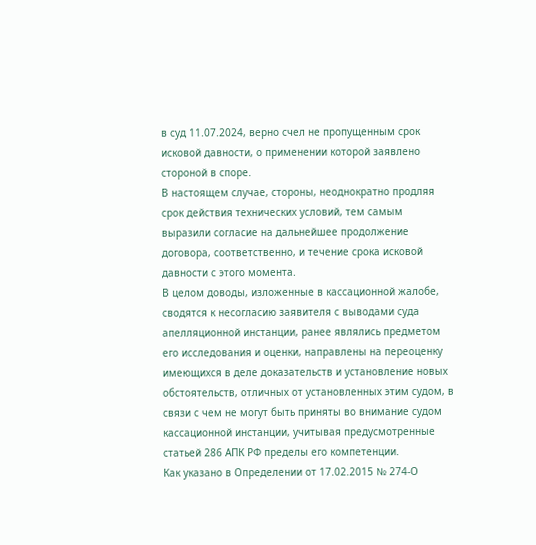в суд 11.07.2024, верно счел не пропущенным срок исковой давности, о применении которой заявлено стороной в споре.
В настоящем случае, стороны, неоднократно продляя срок действия технических условий, тем самым выразили согласие на дальнейшее продолжение договора, соответственно, и течение срока исковой давности с этого момента.
В целом доводы, изложенные в кассационной жалобе, сводятся к несогласию заявителя с выводами суда апелляционной инстанции, ранее являлись предметом его исследования и оценки, направлены на переоценку имеющихся в деле доказательств и установление новых обстоятельств, отличных от установленных этим судом, в связи с чем не могут быть приняты во внимание судом кассационной инстанции, учитывая предусмотренные статьей 286 АПК РФ пределы его компетенции.
Как указано в Определении от 17.02.2015 № 274-О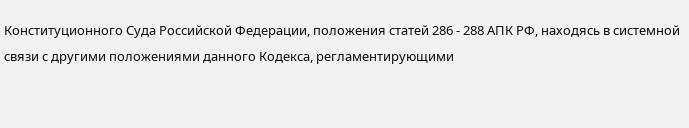Конституционного Суда Российской Федерации, положения статей 286 - 288 АПК РФ, находясь в системной связи с другими положениями данного Кодекса, регламентирующими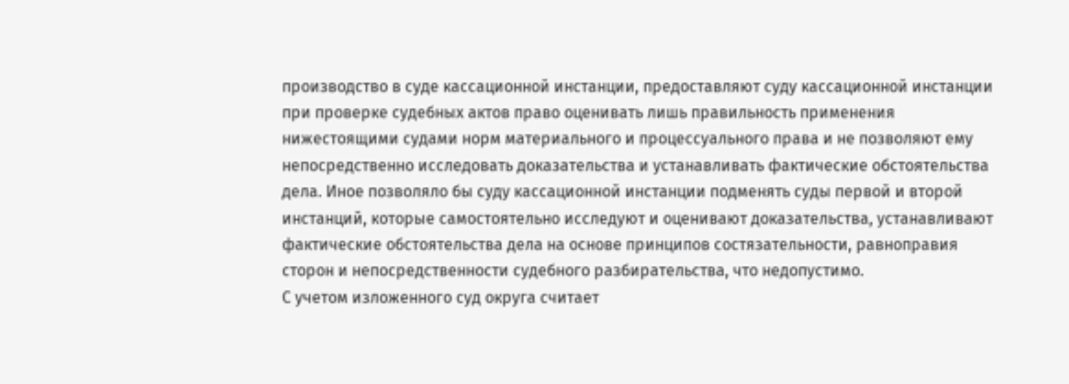производство в суде кассационной инстанции, предоставляют суду кассационной инстанции при проверке судебных актов право оценивать лишь правильность применения нижестоящими судами норм материального и процессуального права и не позволяют ему непосредственно исследовать доказательства и устанавливать фактические обстоятельства дела. Иное позволяло бы суду кассационной инстанции подменять суды первой и второй инстанций, которые самостоятельно исследуют и оценивают доказательства, устанавливают фактические обстоятельства дела на основе принципов состязательности, равноправия сторон и непосредственности судебного разбирательства, что недопустимо.
С учетом изложенного суд округа считает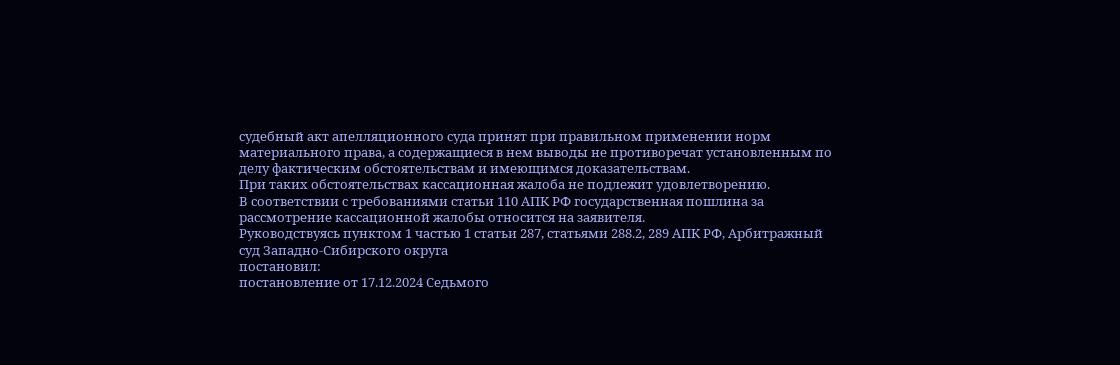судебный акт апелляционного суда принят при правильном применении норм материального права, а содержащиеся в нем выводы не противоречат установленным по делу фактическим обстоятельствам и имеющимся доказательствам.
При таких обстоятельствах кассационная жалоба не подлежит удовлетворению.
В соответствии с требованиями статьи 110 АПК РФ государственная пошлина за рассмотрение кассационной жалобы относится на заявителя.
Руководствуясь пунктом 1 частью 1 статьи 287, статьями 288.2, 289 АПК РФ, Арбитражный суд Западно-Сибирского округа
постановил:
постановление от 17.12.2024 Седьмого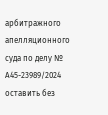арбитражного апелляционного суда по делу № А45-23989/2024 оставить без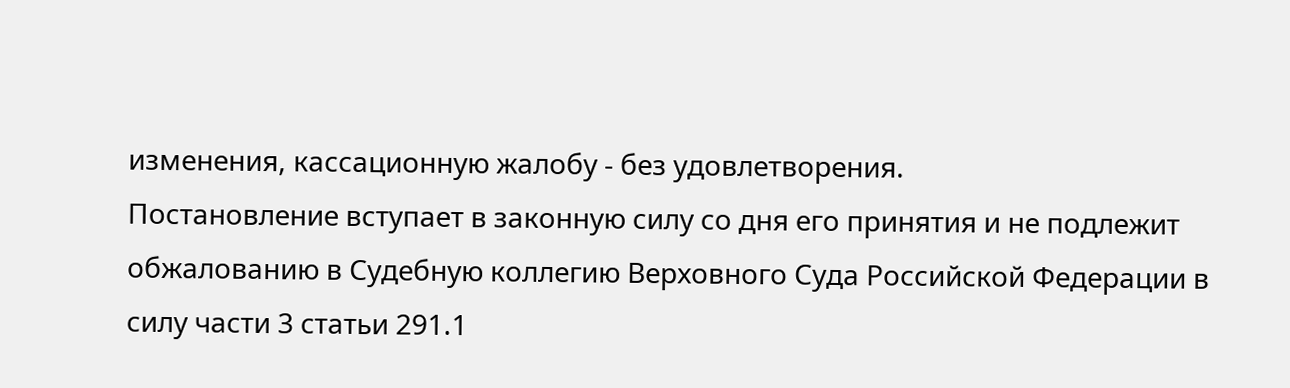изменения, кассационную жалобу - без удовлетворения.
Постановление вступает в законную силу со дня его принятия и не подлежит обжалованию в Судебную коллегию Верховного Суда Российской Федерации в силу части 3 статьи 291.1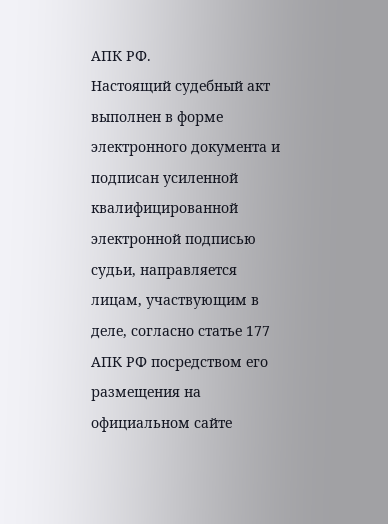АПК РФ.
Настоящий судебный акт выполнен в форме электронного документа и подписан усиленной квалифицированной электронной подписью судьи, направляется лицам, участвующим в деле, согласно статье 177 АПК РФ посредством его размещения на официальном сайте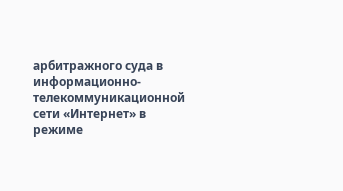арбитражного суда в информационно-телекоммуникационной сети «Интернет» в режиме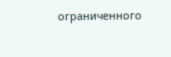ограниченного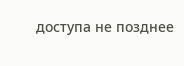доступа не позднее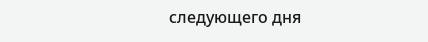следующего дня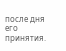после дня его принятия.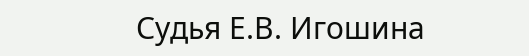Судья Е.В. Игошина